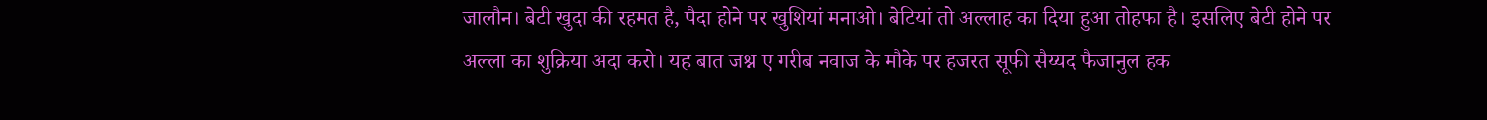जालौन। बेटी खुदा की रहमत है, पैदा होने पर खुशियां मनाओ। बेटियां तो अल्लाह का दिया हुआ तोहफा है। इसलिए बेटी होने पर अल्ला का शुक्रिया अदा करो। यह बात जश्न ए गरीब नवाज के मौके पर हजरत सूफी सैय्यद फैजानुल हक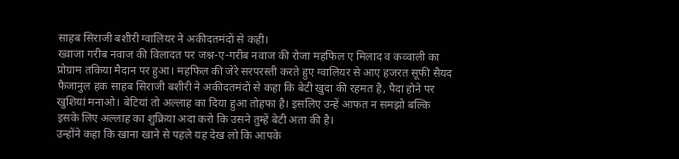साहब सिराजी बशीरी ग्वालियर ने अकीदतमंदों से कही।
ख्वाजा गरीब नवाज की विलादत पर जश्न-ए-गरीब नवाज की रोजा महफिल ए मिलाद व कव्वाली का प्रोग्राम तकिया मैदान पर हुआ। महफिल की जेरे सरपरस्ती करते हुए ग्वालियर से आए हजरत सूफी सैयद फैजानुल हक साहब सिराजी बशीरी ने अकीदतमंदों से कहा कि बेटी खुदा की रहमत है, पैदा होने पर खुशियां मनाओ। बेटियां तो अल्लाह का दिया हुआ तोहफा है। इसलिए उन्हें आफत न समझो बल्कि इसके लिए अल्लाह का शुक्रिया अदा करो कि उसने तुम्हें बेटी अता की है।
उन्होंने कहा कि खाना खाने से पहले यह देख लो कि आपके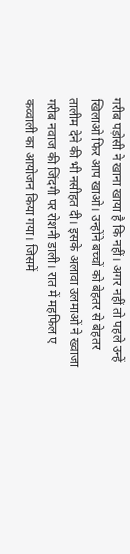गरीब पड़ोसी ने खाना खाया है कि नहीं। अगर नहीं तो पहले उन्हें खिलाओ फिर आप खाओ। उन्होंने बच्चों को बेहतर से बेहतर तालीम देने की भी नसीहत दी। इसके अलावा उलमाओं ने ख्वाजा गरीब नवाज की जिंदगी पर रोशनी डाली। रात में महफिल ए कव्वाली का आयोजन किया गया। जिसमें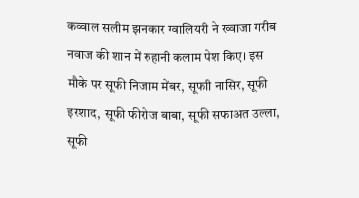कव्वाल सलीम झनकार ग्वालियरी ने ख्वाजा गरीब नवाज की शान में रुहानी कलाम पेश किए। इस मौके पर सूफी निजाम मेंबर, सूफाी नासिर, सूफी इरशाद, सूफी फीरोज बाबा, सूफी सफाअत उल्ला, सूफी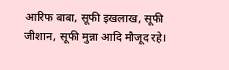आरिफ बाबा, सूफी इखलाख, सूफी जीशान, सूफी मुन्ना आदि मौजूद रहे।